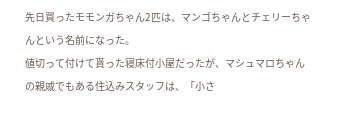先日買ったモモンガちゃん2匹は、マンゴちゃんとチェリーちゃんという名前になった。
値切って付けて貰った寝床付小屋だったが、マシュマロちゃんの親戚でもある住込みスタッフは、「小さ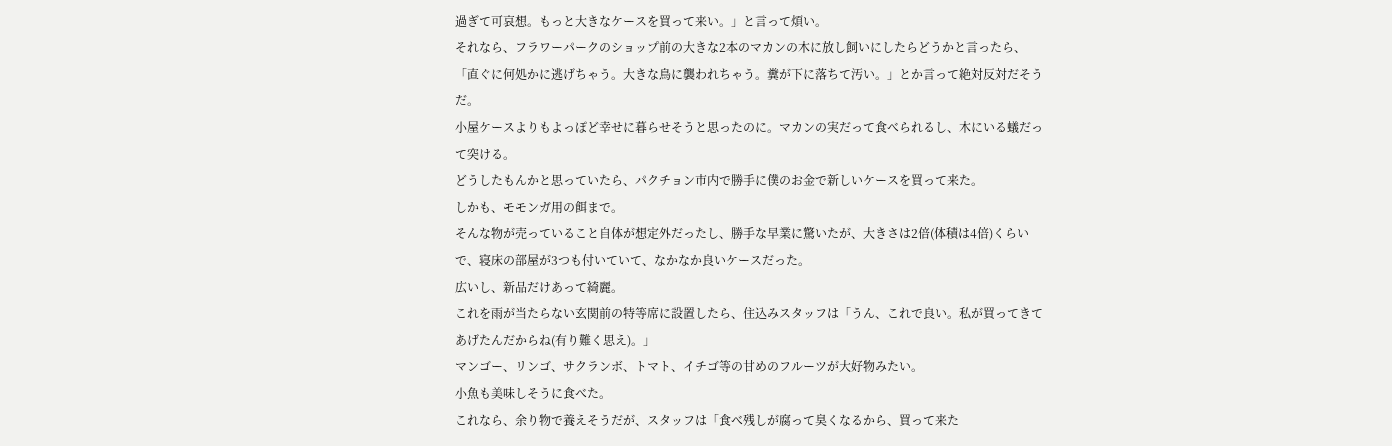過ぎて可哀想。もっと大きなケースを買って来い。」と言って煩い。
それなら、フラワーパークのショップ前の大きな2本のマカンの木に放し飼いにしたらどうかと言ったら、「直ぐに何処かに逃げちゃう。大きな鳥に襲われちゃう。糞が下に落ちて汚い。」とか言って絶対反対だそうだ。
小屋ケースよりもよっぽど幸せに暮らせそうと思ったのに。マカンの実だって食べられるし、木にいる蟻だって突ける。
どうしたもんかと思っていたら、パクチョン市内で勝手に僕のお金で新しいケースを買って来た。
しかも、モモンガ用の餌まで。
そんな物が売っていること自体が想定外だったし、勝手な早業に驚いたが、大きさは2倍(体積は4倍)くらいで、寝床の部屋が3つも付いていて、なかなか良いケースだった。
広いし、新品だけあって綺麗。
これを雨が当たらない玄関前の特等席に設置したら、住込みスタッフは「うん、これで良い。私が買ってきてあげたんだからね(有り難く思え)。」
マンゴー、リンゴ、サクランボ、トマト、イチゴ等の甘めのフルーツが大好物みたい。
小魚も美味しそうに食べた。
これなら、余り物で養えそうだが、スタッフは「食べ残しが腐って臭くなるから、買って来た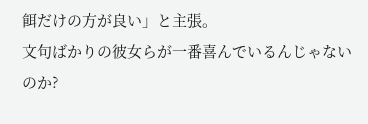餌だけの方が良い」と主張。
文句ばかりの彼女らが一番喜んでいるんじゃないのか?